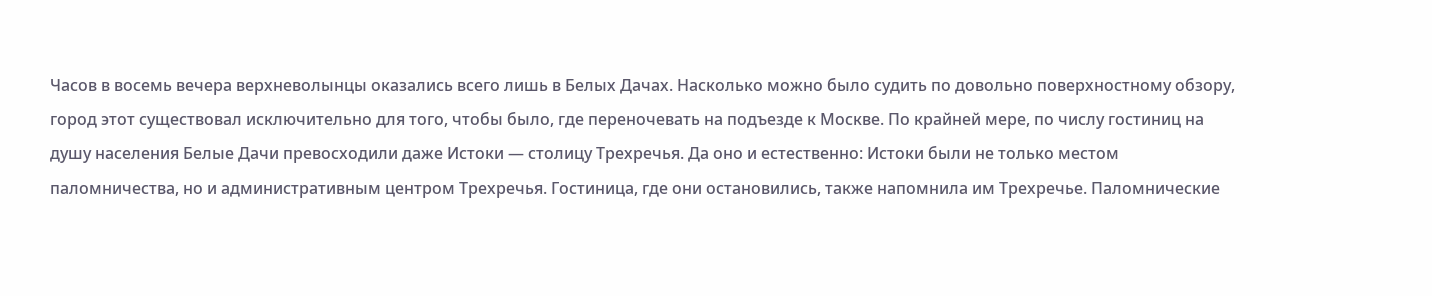Часов в восемь вечера верхневолынцы оказались всего лишь в Белых Дачах. Насколько можно было судить по довольно поверхностному обзору, город этот существовал исключительно для того, чтобы было, где переночевать на подъезде к Москве. По крайней мере, по числу гостиниц на душу населения Белые Дачи превосходили даже Истоки — столицу Трехречья. Да оно и естественно: Истоки были не только местом паломничества, но и административным центром Трехречья. Гостиница, где они остановились, также напомнила им Трехречье. Паломнические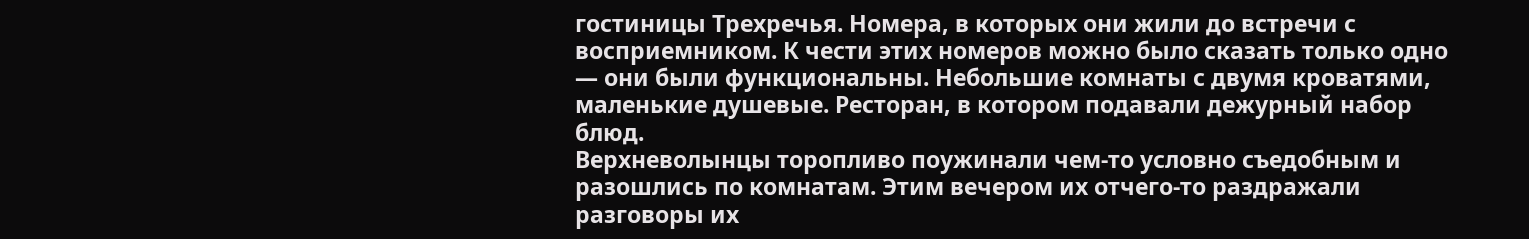гостиницы Трехречья. Номера, в которых они жили до встречи с восприемником. К чести этих номеров можно было сказать только одно — они были функциональны. Небольшие комнаты с двумя кроватями, маленькие душевые. Ресторан, в котором подавали дежурный набор блюд.
Верхневолынцы торопливо поужинали чем-то условно съедобным и разошлись по комнатам. Этим вечером их отчего-то раздражали разговоры их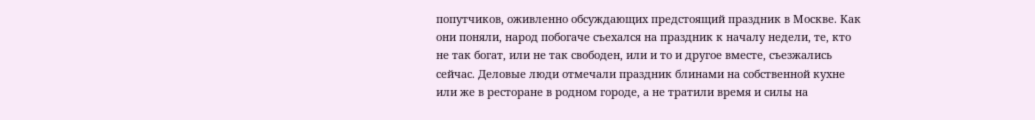попутчиков, оживленно обсуждающих предстоящий праздник в Москве. Как они поняли, народ побогаче съехался на праздник к началу недели, те, кто не так богат, или не так свободен, или и то и другое вместе, съезжались сейчас. Деловые люди отмечали праздник блинами на собственной кухне или же в ресторане в родном городе, а не тратили время и силы на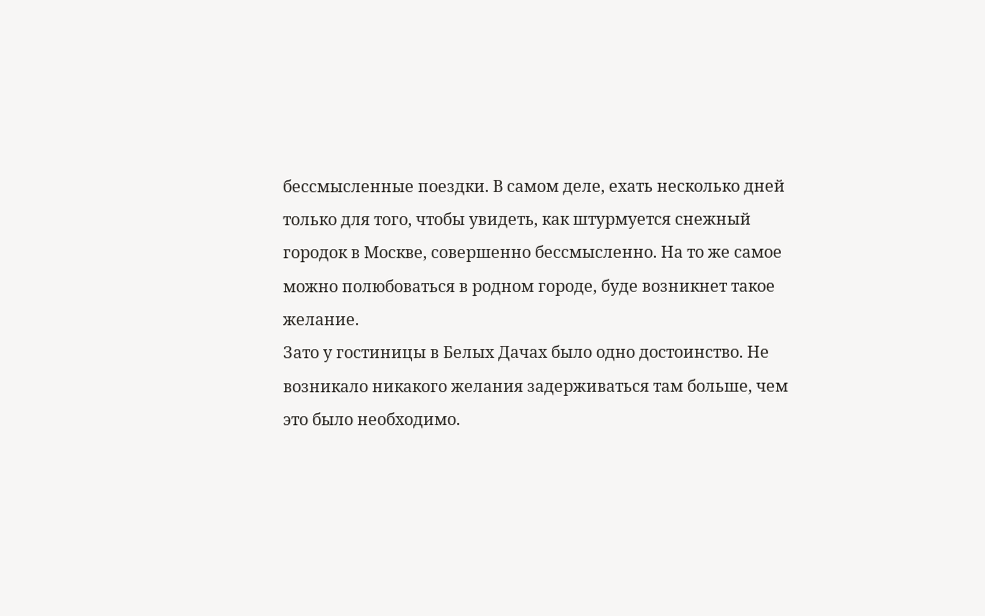бессмысленные поездки. В самом деле, ехать несколько дней только для того, чтобы увидеть, как штурмуется снежный городок в Москве, совершенно бессмысленно. На то же самое можно полюбоваться в родном городе, буде возникнет такое желание.
Зато у гостиницы в Белых Дачах было одно достоинство. Не возникало никакого желания задерживаться там больше, чем это было необходимо.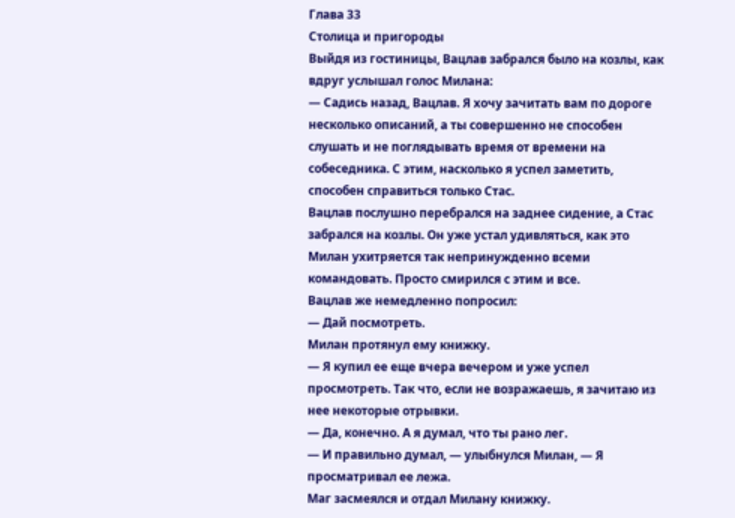Глава 33
Столица и пригороды
Выйдя из гостиницы, Вацлав забрался было на козлы, как вдруг услышал голос Милана:
— Садись назад, Вацлав. Я хочу зачитать вам по дороге несколько описаний, а ты совершенно не способен слушать и не поглядывать время от времени на собеседника. С этим, насколько я успел заметить, способен справиться только Стас.
Вацлав послушно перебрался на заднее сидение, а Стас забрался на козлы. Он уже устал удивляться, как это Милан ухитряется так непринужденно всеми командовать. Просто смирился с этим и все.
Вацлав же немедленно попросил:
— Дай посмотреть.
Милан протянул ему книжку.
— Я купил ее еще вчера вечером и уже успел просмотреть. Так что, если не возражаешь, я зачитаю из нее некоторые отрывки.
— Да, конечно. А я думал, что ты рано лег.
— И правильно думал, — улыбнулся Милан, — Я просматривал ее лежа.
Маг засмеялся и отдал Милану книжку.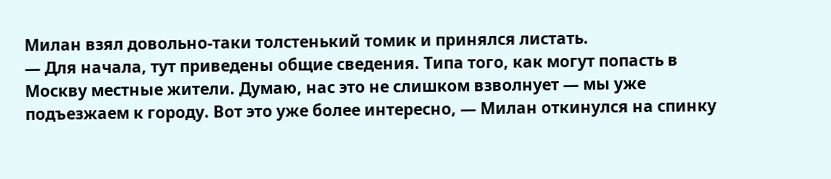Милан взял довольно-таки толстенький томик и принялся листать.
— Для начала, тут приведены общие сведения. Типа того, как могут попасть в Москву местные жители. Думаю, нас это не слишком взволнует — мы уже подъезжаем к городу. Вот это уже более интересно, — Милан откинулся на спинку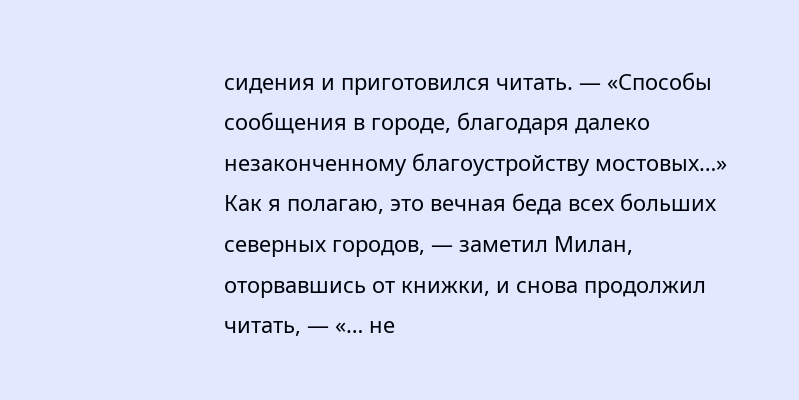сидения и приготовился читать. — «Способы сообщения в городе, благодаря далеко незаконченному благоустройству мостовых…» Как я полагаю, это вечная беда всех больших северных городов, — заметил Милан, оторвавшись от книжки, и снова продолжил читать, — «… не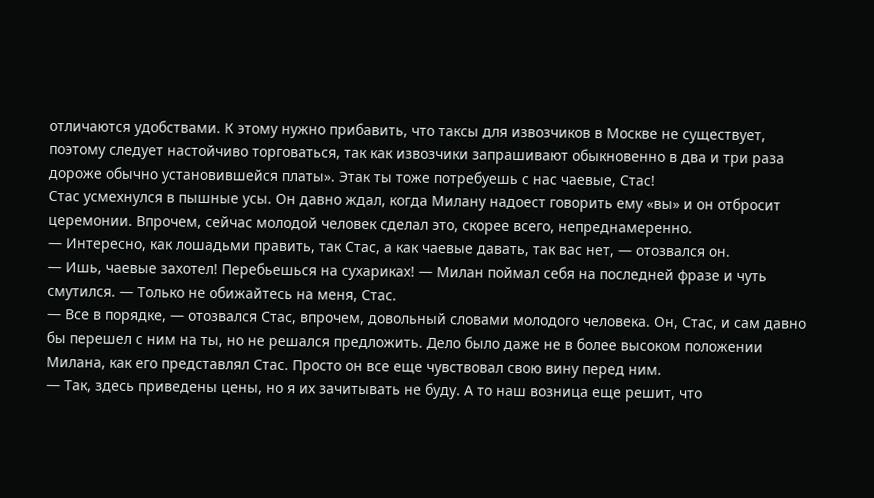отличаются удобствами. К этому нужно прибавить, что таксы для извозчиков в Москве не существует, поэтому следует настойчиво торговаться, так как извозчики запрашивают обыкновенно в два и три раза дороже обычно установившейся платы». Этак ты тоже потребуешь с нас чаевые, Стас!
Стас усмехнулся в пышные усы. Он давно ждал, когда Милану надоест говорить ему «вы» и он отбросит церемонии. Впрочем, сейчас молодой человек сделал это, скорее всего, непреднамеренно.
— Интересно, как лошадьми править, так Стас, а как чаевые давать, так вас нет, — отозвался он.
— Ишь, чаевые захотел! Перебьешься на сухариках! — Милан поймал себя на последней фразе и чуть смутился. — Только не обижайтесь на меня, Стас.
— Все в порядке, — отозвался Стас, впрочем, довольный словами молодого человека. Он, Стас, и сам давно бы перешел с ним на ты, но не решался предложить. Дело было даже не в более высоком положении Милана, как его представлял Стас. Просто он все еще чувствовал свою вину перед ним.
— Так, здесь приведены цены, но я их зачитывать не буду. А то наш возница еще решит, что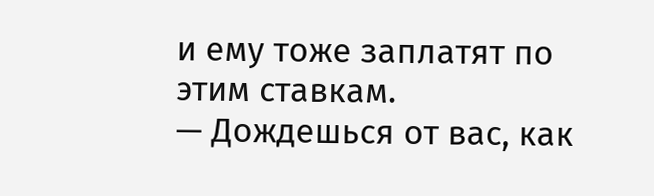и ему тоже заплатят по этим ставкам.
— Дождешься от вас, как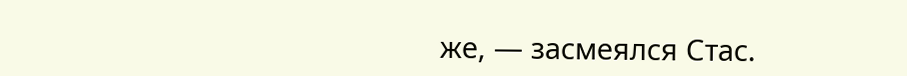же, — засмеялся Стас.